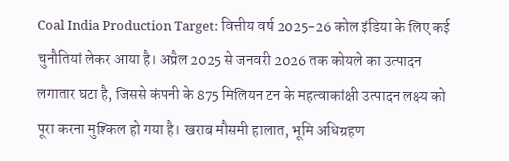Coal India Production Target: वित्तीय वर्ष 2025-26 कोल इंडिया के लिए कई चुनौतियां लेकर आया है। अप्रैल 2025 से जनवरी 2026 तक कोयले का उत्पादन लगातार घटा है, जिससे कंपनी के 875 मिलियन टन के महत्वाकांक्षी उत्पादन लक्ष्य को पूरा करना मुश्किल हो गया है। खराब मौसमी हालात, भूमि अधिग्रहण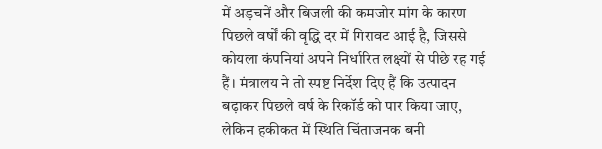में अड़चनें और बिजली की कमजोर मांग के कारण पिछले वर्षों की वृद्धि दर में गिरावट आई है, जिससे कोयला कंपनियां अपने निर्धारित लक्ष्यों से पीछे रह गई हैं। मंत्रालय ने तो स्पष्ट निर्देश दिए हैं कि उत्पादन बढ़ाकर पिछले वर्ष के रिकॉर्ड को पार किया जाए, लेकिन हकीकत में स्थिति चिंताजनक बनी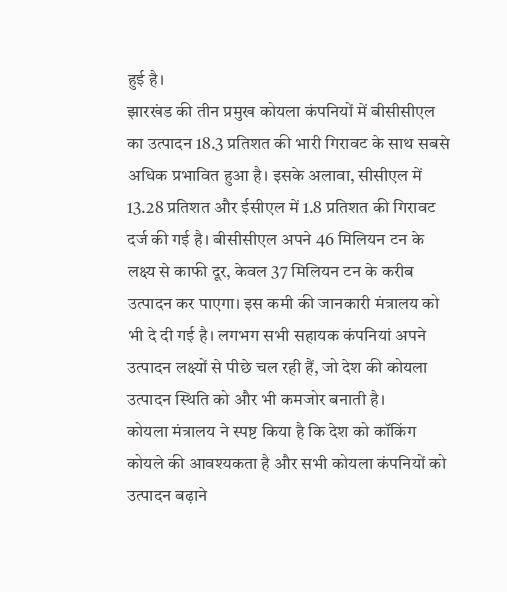हुई है।
झारखंड की तीन प्रमुख कोयला कंपनियों में बीसीसीएल का उत्पादन 18.3 प्रतिशत की भारी गिरावट के साथ सबसे अधिक प्रभावित हुआ है। इसके अलावा, सीसीएल में 13.28 प्रतिशत और ईसीएल में 1.8 प्रतिशत की गिरावट दर्ज की गई है। बीसीसीएल अपने 46 मिलियन टन के लक्ष्य से काफी दूर, केवल 37 मिलियन टन के करीब उत्पादन कर पाएगा। इस कमी की जानकारी मंत्रालय को भी दे दी गई है। लगभग सभी सहायक कंपनियां अपने उत्पादन लक्ष्यों से पीछे चल रही हैं, जो देश की कोयला उत्पादन स्थिति को और भी कमजोर बनाती है।
कोयला मंत्रालय ने स्पष्ट किया है कि देश को कॉकिंग कोयले की आवश्यकता है और सभी कोयला कंपनियों को उत्पादन बढ़ाने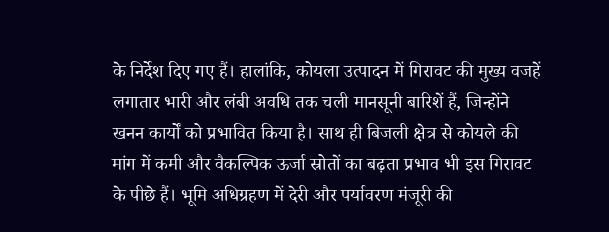के निर्देश दिए गए हैं। हालांकि, कोयला उत्पादन में गिरावट की मुख्य वजहें लगातार भारी और लंबी अवधि तक चली मानसूनी बारिशें हैं, जिन्होंने खनन कार्यों को प्रभावित किया है। साथ ही बिजली क्षेत्र से कोयले की मांग में कमी और वैकल्पिक ऊर्जा स्रोतों का बढ़ता प्रभाव भी इस गिरावट के पीछे हैं। भूमि अधिग्रहण में देरी और पर्यावरण मंजूरी की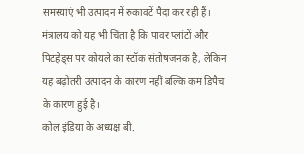समस्याएं भी उत्पादन में रुकावटें पैदा कर रही हैं। मंत्रालय को यह भी चिंता है कि पावर प्लांटों और पिटहेड्स पर कोयले का स्टॉक संतोषजनक है, लेकिन यह बढ़ोतरी उत्पादन के कारण नहीं बल्कि कम डिपैच के कारण हुई है।
कोल इंडिया के अध्यक्ष बी.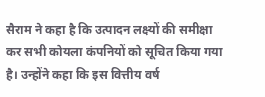सैराम ने कहा है कि उत्पादन लक्ष्यों की समीक्षा कर सभी कोयला कंपनियों को सूचित किया गया है। उन्होंने कहा कि इस वित्तीय वर्ष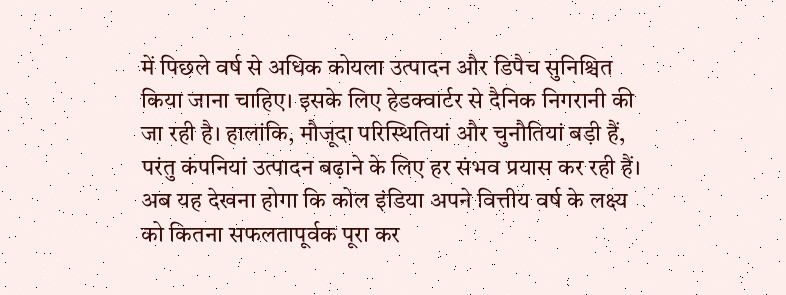में पिछले वर्ष से अधिक कोयला उत्पादन और डिपैच सुनिश्चित किया जाना चाहिए। इसके लिए हेडक्वार्टर से दैनिक निगरानी की जा रही है। हालांकि, मौजूदा परिस्थितियां और चुनौतियां बड़ी हैं, परंतु कंपनियां उत्पादन बढ़ाने के लिए हर संभव प्रयास कर रही हैं। अब यह देखना होगा कि कोल इंडिया अपने वित्तीय वर्ष के लक्ष्य को कितना सफलतापूर्वक पूरा कर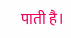पाती है।